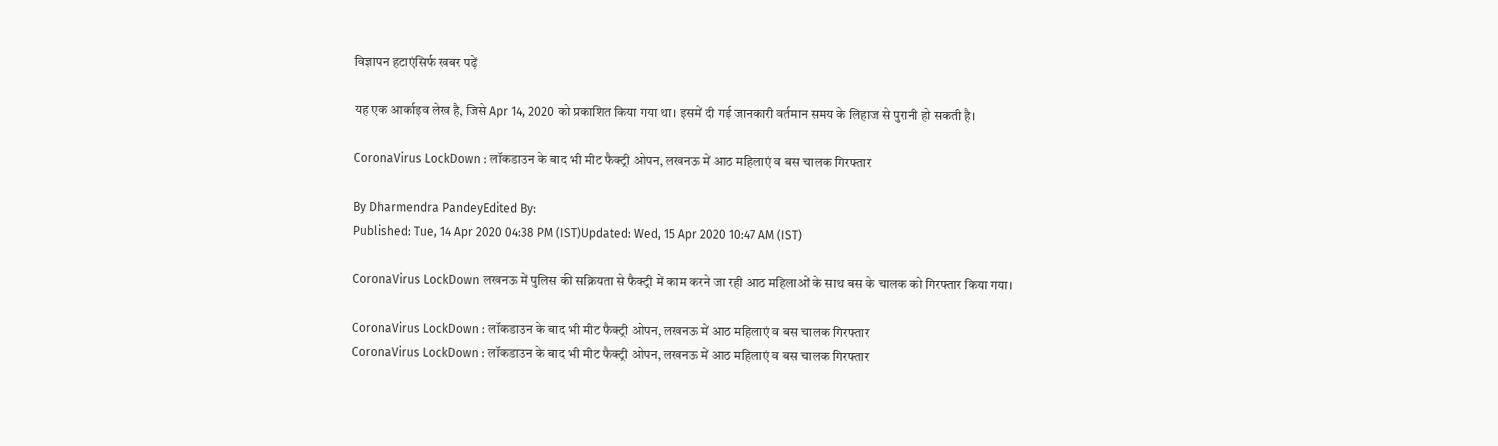विज्ञापन हटाएंसिर्फ खबर पढ़ें

यह एक आर्काइव लेख है, जिसे Apr 14, 2020 को प्रकाशित किया गया था। इसमें दी गई जानकारी वर्तमान समय के लिहाज से पुरानी हो सकती है।

CoronaVirus LockDown : लॉकडाउन के बाद भी मीट फैक्ट्री ओपन, लखनऊ में आठ महिलाएं व बस चालक गिरफ्तार

By Dharmendra PandeyEdited By:
Published: Tue, 14 Apr 2020 04:38 PM (IST)Updated: Wed, 15 Apr 2020 10:47 AM (IST)

CoronaVirus LockDown लखनऊ में पुलिस की सक्रियता से फैक्ट्री में काम करने जा रही आठ महिलाओं के साथ बस के चालक को गिरफ्तार किया गया।

CoronaVirus LockDown : लॉकडाउन के बाद भी मीट फैक्ट्री ओपन, लखनऊ में आठ महिलाएं व बस चालक गिरफ्तार
CoronaVirus LockDown : लॉकडाउन के बाद भी मीट फैक्ट्री ओपन, लखनऊ में आठ महिलाएं व बस चालक गिरफ्तार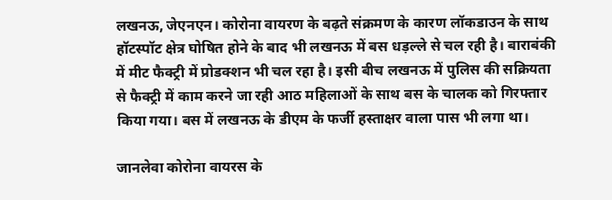लखनऊ, जेएनएन। कोरोना वायरण के बढ़ते संक्रमण के कारण लॉकडाउन के साथ हॉटस्पॉट क्षेत्र घोषित होने के बाद भी लखनऊ में बस धड़ल्ले से चल रही है। बाराबंकी में मीट फैक्ट्री में प्रोडक्शन भी चल रहा है। इसी बीच लखनऊ में पुलिस की सक्रियता से फैक्ट्री में काम करने जा रही आठ महिलाओं के साथ बस के चालक को गिरफ्तार किया गया। बस में लखनऊ के डीएम के फर्जी हस्ताक्षर वाला पास भी लगा था।

जानलेवा कोरोना वायरस के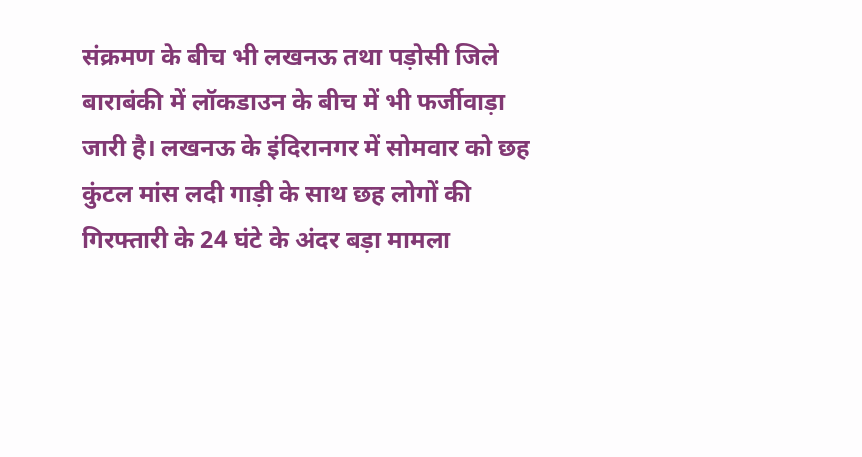संक्रमण के बीच भी लखनऊ तथा पड़ोसी जिले बाराबंकी में लॉकडाउन के बीच में भी फर्जीवाड़ा जारी है। लखनऊ के इंदिरानगर में सोमवार को छह कुंटल मांस लदी गाड़ी के साथ छह लोगों की गिरफ्तारी के 24 घंटे के अंदर बड़ा मामला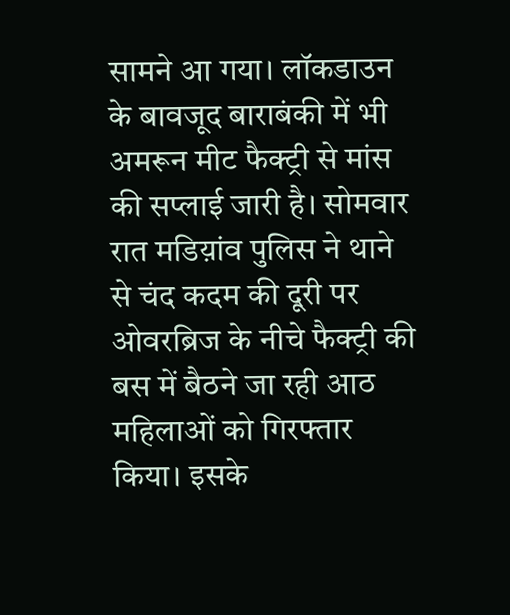सामने आ गया। लॉकडाउन के बावजूद बाराबंकी में भी अमरून मीट फैक्ट्री से मांस की सप्लाई जारी है। सोमवार रात मडिय़ांव पुलिस ने थाने से चंद कदम की दूरी पर ओवरब्रिज के नीचे फैक्ट्री की बस में बैठने जा रही आठ महिलाओं को गिरफ्तार किया। इसके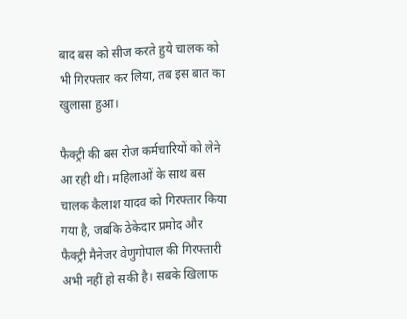बाद बस को सीज करते हुये चालक को भी गिरफ्तार कर लिया, तब इस बात का खुलासा हुआ।

फैक्ट्री की बस रोज कर्मचारियों को लेने आ रही थी। महिलाओं के साथ बस चालक कैलाश यादव को गिरफ्तार किया गया है, जबकि ठेकेदार प्रमोद और फैक्ट्री मैनेजर वेणुगोपाल की गिरफ्तारी अभी नहीं हो सकी है। सबके खिलाफ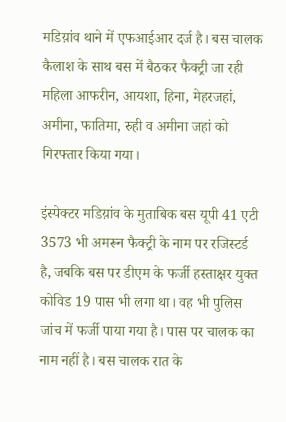मडिय़ांव थाने में एफआईआर दर्ज है। बस चालक कैलाश के साथ बस में बैठकर फैक्ट्री जा रही महिला आफरीन, आयशा, हिना, मेहरजहां, अमीना, फातिमा, रुही व अमीना जहां को गिरफ्तार किया गया।

इंस्पेक्टर मडिय़ांव के मुताबिक बस यूपी 41 एटी 3573 भी अमरून फैक्ट्री के नाम पर रजिस्टर्ड है, जबकि बस पर डीएम के फर्जी हस्ताक्षर युक्त कोविड 19 पास भी लगा था। वह भी पुलिस जांच में फर्जी पाया गया है। पास पर चालक का नाम नहीं है। बस चालक रात के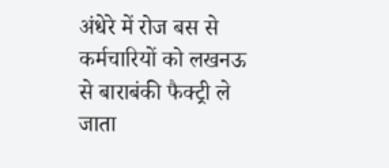अंधेरे में रोज बस से कर्मचारियों को लखनऊ से बाराबंकी फैक्ट्री ले जाता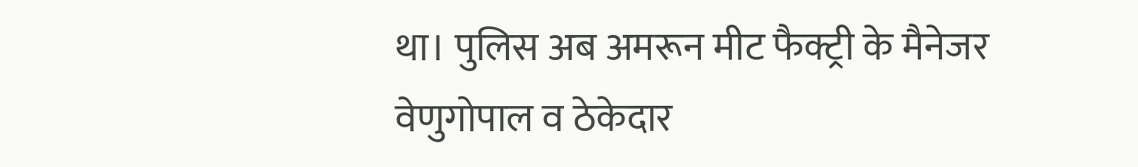था। पुलिस अब अमरून मीट फैक्ट्री के मैनेजर वेणुगोपाल व ठेकेदार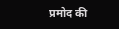प्रमोद की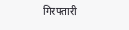गिरफ्तारी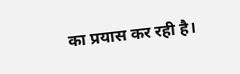का प्रयास कर रही है।